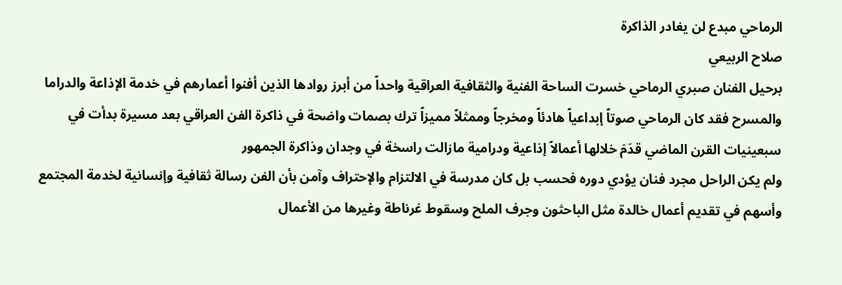الرماحي مبدع لن يغادر الذاكرة
صلاح الربيعي
برحيل الفنان صبري الرماحي خسرت الساحة الفنية والثقافية العراقية واحداً من أبرز روادها الذين أفنوا أعمارهم في خدمة الإذاعة والدراما والمسرح فقد كان الرماحي صوتاً إبداعياً هادئاً ومخرجاً وممثلاً مميزاً ترك بصمات واضحة في ذاكرة الفن العراقي بعد مسيرة بدأت في سبعينيات القرن الماضي قدَمَ خلالها أعمالاً إذاعية ودرامية مازالت راسخة في وجدان وذاكرة الجمهور
ولم يكن الراحل مجرد فنان يؤدي دوره فحسب بل كان مدرسة في الالتزام والإحتراف وآمن بأن الفن رسالة ثقافية وإنسانية لخدمة المجتمع وأسهم في تقديم أعمال خالدة مثل الباحثون وجرف الملح وسقوط غرناطة وغيرها من الأعمال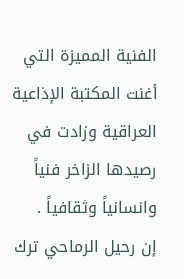الفنية المميزة التي أغنت المكتبة الإذاعية العراقية وزادت في رصيدها الزاخر فنياً وانسانياً وثقافياً .
إن رحيل الرماحي ترك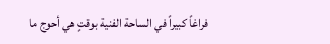فراغاً كبيراً في الساحة الفنية بوقتٍ هي أحوج ما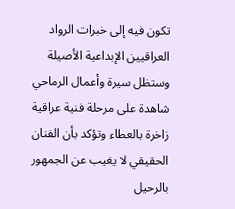تكون فيه إلى خبرات الرواد العراقيين الإبداعية الأصيلة وستظل سيرة وأعمال الرماحي شاهدة على مرحلة فنية عراقية زاخرة بالعطاء وتؤكد بأن الفنان الحقيقي لا يغيب عن الجمهور بالرحيل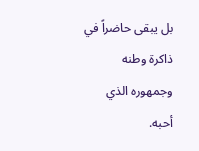بل يبقى حاضراً في ذاكرة وطنه وجمهوره الذي أحبه.